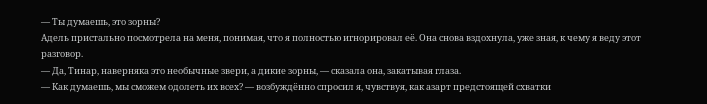— Ты думаешь, это зорны?
Адель пристально посмотрела на меня, понимая, что я полностью игнорировал её. Она снова вздохнула, уже зная, к чему я веду этот разговор.
— Да, Тинар, наверняка это необычные звери, а дикие зорны, — сказала она, закатывая глаза.
— Как думаешь, мы сможем одолеть их всех? — возбуждённо спросил я, чувствуя, как азарт предстоящей схватки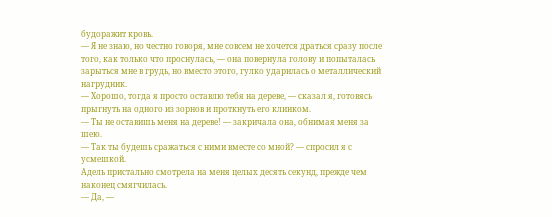будоражит кровь.
— Я не знаю, но честно говоря, мне совсем не хочется драться сразу после того, как только что проснулась, — она повернула голову и попыталась зарыться мне в грудь, но вместо этого, гулко ударилась о металлический нагрудник.
— Хорошо, тогда я просто оставлю тебя на дереве, — сказал я, готовясь прыгнуть на одного из зорнов и проткнуть его клинком.
— Ты не оставишь меня на дереве! — закричала она, обнимая меня за шею.
— Так ты будешь сражаться с ними вместе со мной? — спросил я с усмешкой.
Адель пристально смотрела на меня целых десять секунд, прежде чем наконец смягчилась.
— Да, —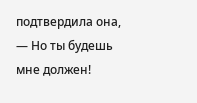подтвердила она, — Но ты будешь мне должен!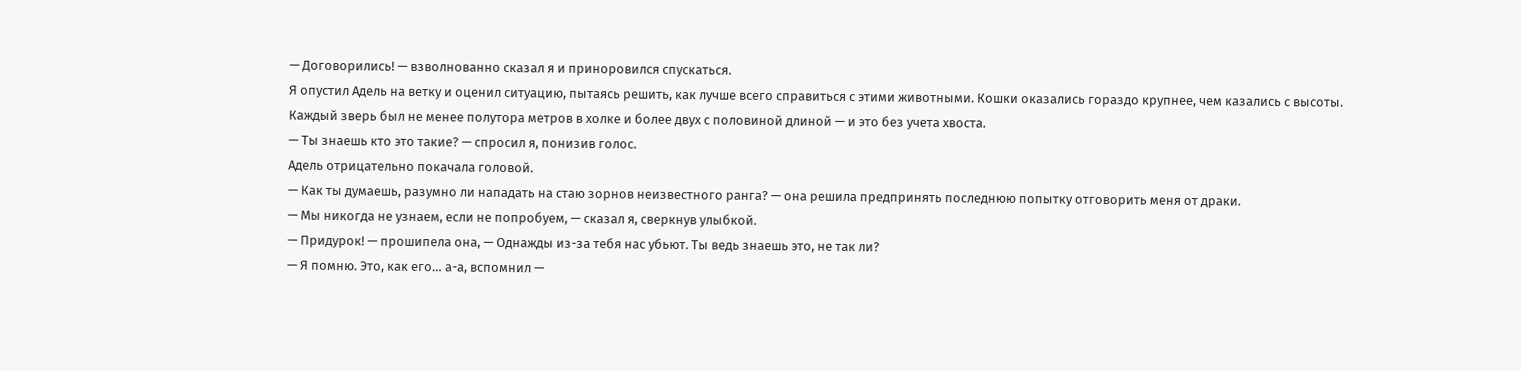— Договорились! — взволнованно сказал я и приноровился спускаться.
Я опустил Адель на ветку и оценил ситуацию, пытаясь решить, как лучше всего справиться с этими животными. Кошки оказались гораздо крупнее, чем казались с высоты. Каждый зверь был не менее полутора метров в холке и более двух с половиной длиной — и это без учета хвоста.
— Ты знаешь кто это такие? — спросил я, понизив голос.
Адель отрицательно покачала головой.
— Как ты думаешь, разумно ли нападать на стаю зорнов неизвестного ранга? — она решила предпринять последнюю попытку отговорить меня от драки.
— Мы никогда не узнаем, если не попробуем, — сказал я, сверкнув улыбкой.
— Придурок! — прошипела она, — Однажды из-за тебя нас убьют. Ты ведь знаешь это, не так ли?
— Я помню. Это, как его… а-а, вспомнил —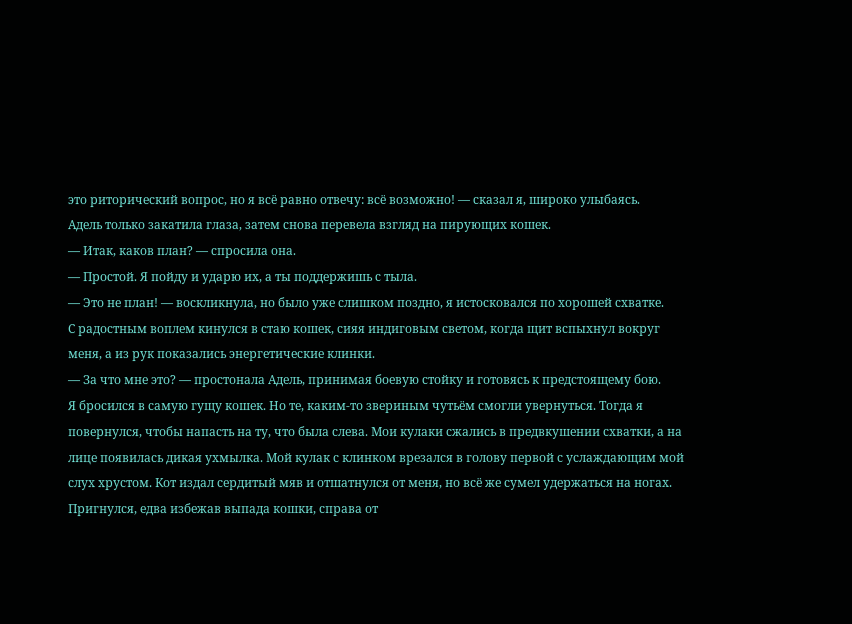это риторический вопрос, но я всё равно отвечу: всё возможно! — сказал я, широко улыбаясь.
Адель только закатила глаза, затем снова перевела взгляд на пирующих кошек.
— Итак, каков план? — спросила она.
— Простой. Я пойду и ударю их, а ты поддержишь с тыла.
— Это не план! — воскликнула, но было уже слишком поздно, я истосковался по хорошей схватке.
С радостным воплем кинулся в стаю кошек, сияя индиговым светом, когда щит вспыхнул вокруг меня, а из рук показались энергетические клинки.
— За что мне это? — простонала Адель, принимая боевую стойку и готовясь к предстоящему бою.
Я бросился в самую гущу кошек. Но те, каким-то звериным чутьём смогли увернуться. Тогда я повернулся, чтобы напасть на ту, что была слева. Мои кулаки сжались в предвкушении схватки, а на лице появилась дикая ухмылка. Мой кулак с клинком врезался в голову первой с услаждающим мой слух хрустом. Кот издал сердитый мяв и отшатнулся от меня, но всё же сумел удержаться на ногах. Пригнулся, едва избежав выпада кошки, справа от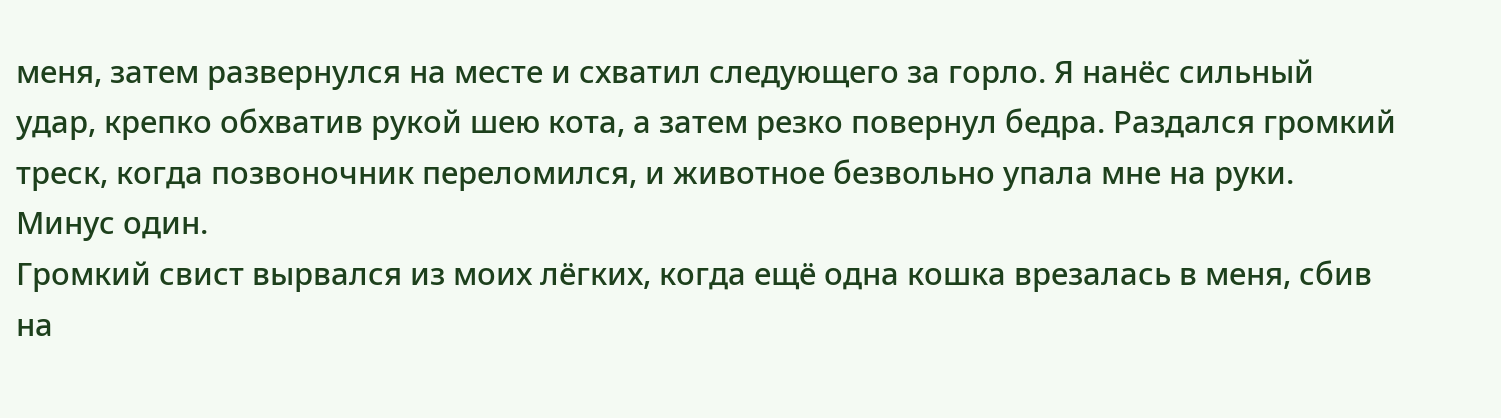меня, затем развернулся на месте и схватил следующего за горло. Я нанёс сильный удар, крепко обхватив рукой шею кота, а затем резко повернул бедра. Раздался громкий треск, когда позвоночник переломился, и животное безвольно упала мне на руки. Минус один.
Громкий свист вырвался из моих лёгких, когда ещё одна кошка врезалась в меня, сбив на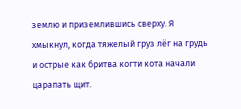землю и приземлившись сверху. Я хмыкнул, когда тяжелый груз лёг на грудь и острые как бритва когти кота начали царапать щит.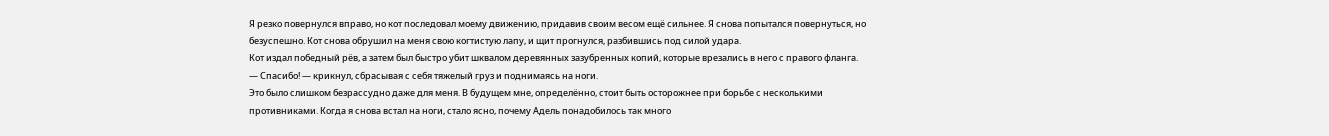Я резко повернулся вправо, но кот последовал моему движению, придавив своим весом ещё сильнее. Я снова попытался повернуться, но безуспешно. Кот снова обрушил на меня свою когтистую лапу, и щит прогнулся, разбившись под силой удара.
Кот издал победный рёв, а затем был быстро убит шквалом деревянных зазубренных копий, которые врезались в него с правого фланга.
— Спасибо! — крикнул, сбрасывая с себя тяжелый груз и поднимаясь на ноги.
Это было слишком безрассудно даже для меня. В будущем мне, определённо, стоит быть осторожнее при борьбе с несколькими противниками. Когда я снова встал на ноги, стало ясно, почему Адель понадобилось так много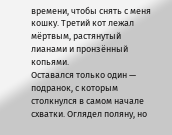времени, чтобы снять с меня кошку. Третий кот лежал мёртвым, растянутый лианами и пронзённый копьями.
Оставался только один — подранок, с которым столкнулся в самом начале схватки. Оглядел поляну, но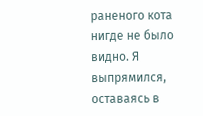раненого кота нигде не было видно. Я выпрямился, оставаясь в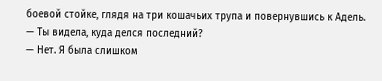боевой стойке, глядя на три кошачьих трупа и повернувшись к Адель.
— Ты видела, куда делся последний?
— Нет. Я была слишком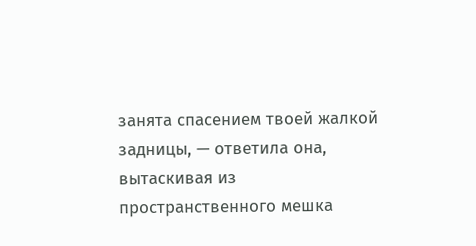занята спасением твоей жалкой задницы, — ответила она, вытаскивая из пространственного мешка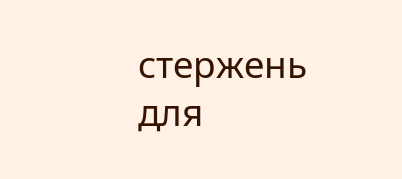стержень для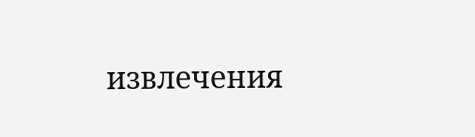извлечения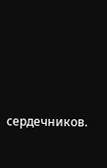сердечников.